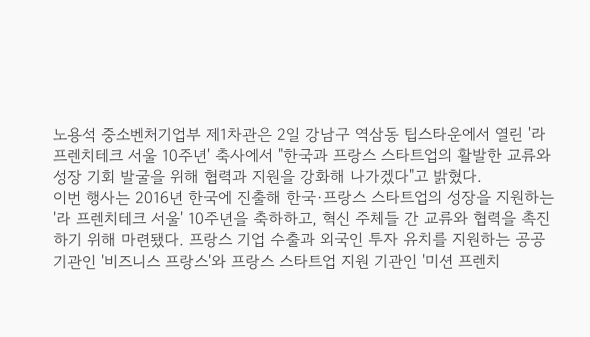노용석 중소벤처기업부 제1차관은 2일 강남구 역삼동 팁스타운에서 열린 '라 프렌치테크 서울 10주년' 축사에서 "한국과 프랑스 스타트업의 활발한 교류와 성장 기회 발굴을 위해 협력과 지원을 강화해 나가겠다"고 밝혔다.
이번 행사는 2016년 한국에 진출해 한국·프랑스 스타트업의 성장을 지원하는 '라 프렌치테크 서울' 10주년을 축하하고, 혁신 주체들 간 교류와 협력을 촉진하기 위해 마련됐다. 프랑스 기업 수출과 외국인 투자 유치를 지원하는 공공기관인 '비즈니스 프랑스'와 프랑스 스타트업 지원 기관인 '미션 프렌치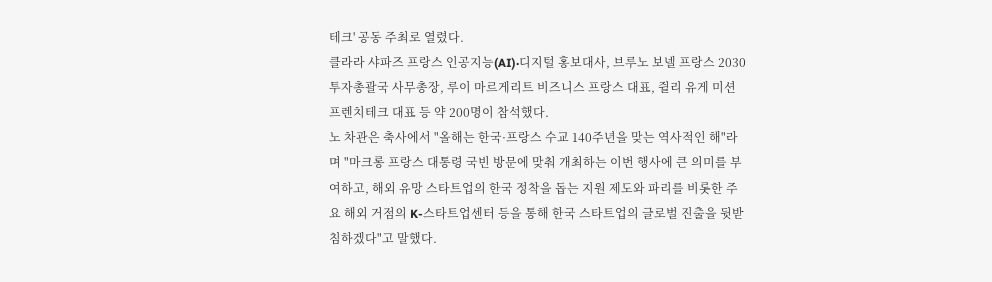테크' 공동 주최로 열렸다.
클라라 샤파즈 프랑스 인공지능(AI)·디지털 홍보대사, 브루노 보넬 프랑스 2030 투자총괄국 사무총장, 루이 마르게리트 비즈니스 프랑스 대표, 쥘리 유게 미션 프렌치테크 대표 등 약 200명이 참석했다.
노 차관은 축사에서 "올해는 한국·프랑스 수교 140주년을 맞는 역사적인 해"라며 "마크롱 프랑스 대통령 국빈 방문에 맞춰 개최하는 이번 행사에 큰 의미를 부여하고, 해외 유망 스타트업의 한국 정착을 돕는 지원 제도와 파리를 비롯한 주요 해외 거점의 K-스타트업센터 등을 통해 한국 스타트업의 글로벌 진출을 뒷받침하겠다"고 말했다.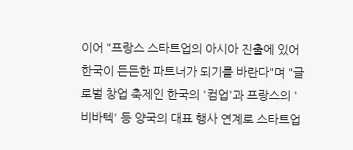이어 "프랑스 스타트업의 아시아 진출에 있어 한국이 든든한 파트너가 되기를 바란다"며 "글로벌 창업 축제인 한국의 '컴업'과 프랑스의 '비바텍' 등 양국의 대표 행사 연계로 스타트업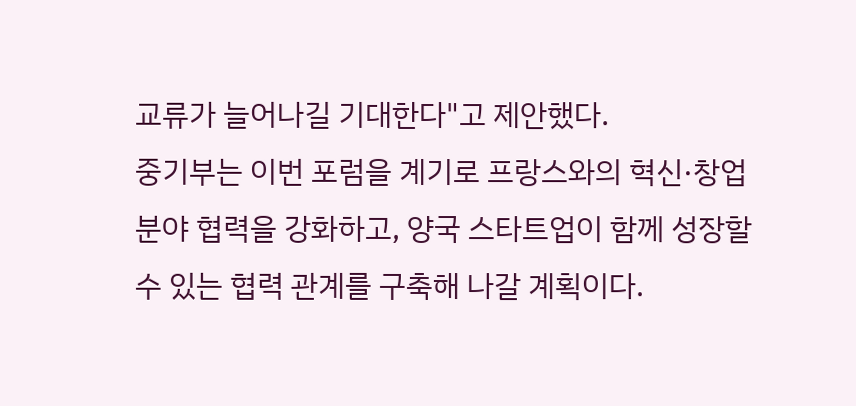교류가 늘어나길 기대한다"고 제안했다.
중기부는 이번 포럼을 계기로 프랑스와의 혁신·창업 분야 협력을 강화하고, 양국 스타트업이 함께 성장할 수 있는 협력 관계를 구축해 나갈 계획이다.